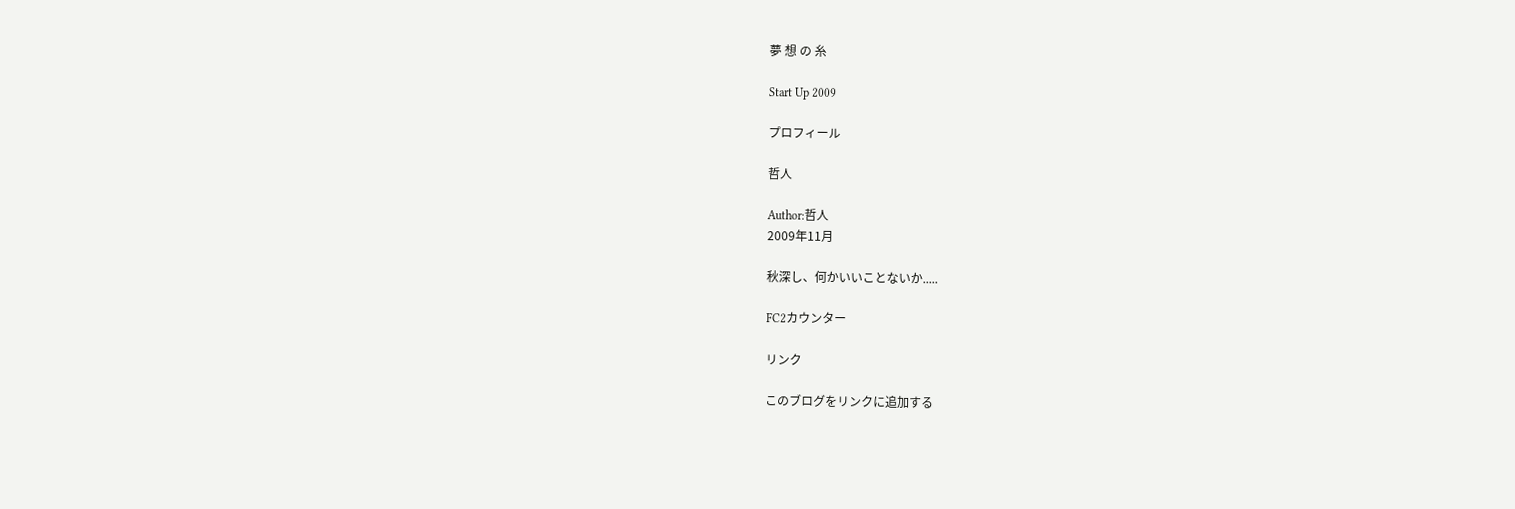夢 想 の 糸

Start Up 2009

プロフィール

哲人

Author:哲人
2009年11月

秋深し、何かいいことないか.....

FC2カウンター

リンク

このブログをリンクに追加する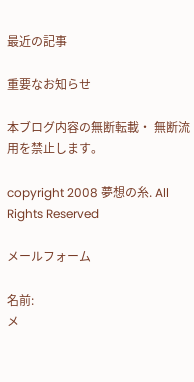最近の記事

重要なお知らせ

本ブログ内容の無断転載・ 無断流用を禁止します。

copyright 2008 夢想の糸. All Rights Reserved

メールフォーム

名前:
メ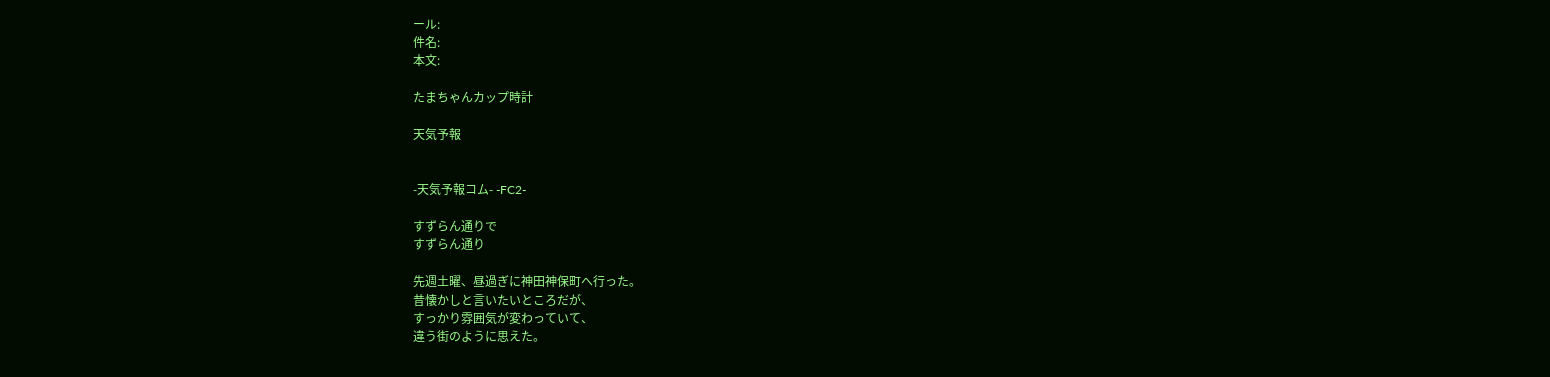ール:
件名:
本文:

たまちゃんカップ時計

天気予報


-天気予報コム- -FC2-

すずらん通りで
すずらん通り

先週土曜、昼過ぎに神田神保町へ行った。
昔懐かしと言いたいところだが、
すっかり雰囲気が変わっていて、
違う街のように思えた。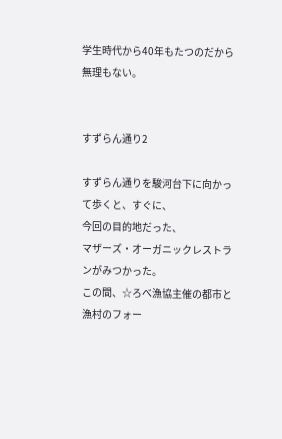学生時代から40年もたつのだから無理もない。


すずらん通り2

すずらん通りを駿河台下に向かって歩くと、すぐに、
今回の目的地だった、
マザーズ・オーガニックレストランがみつかった。
この間、☆ろべ漁協主催の都市と漁村のフォー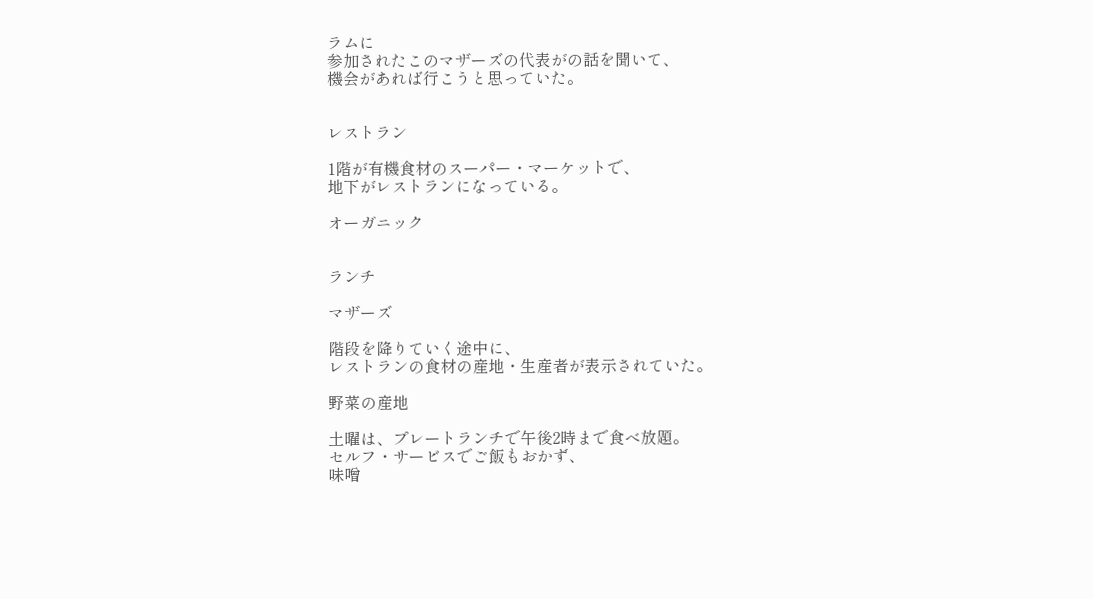ラムに
参加されたこのマザーズの代表がの話を聞いて、
機会があれば行こうと思っていた。


レストラン

1階が有機食材のスーパー・マーケットで、
地下がレストランになっている。

オーガニック


ランチ

マザーズ

階段を降りていく途中に、
レストランの食材の産地・生産者が表示されていた。

野菜の産地

土曜は、プレートランチで午後2時まで食べ放題。
セルフ・サービスでご飯もおかず、
味噌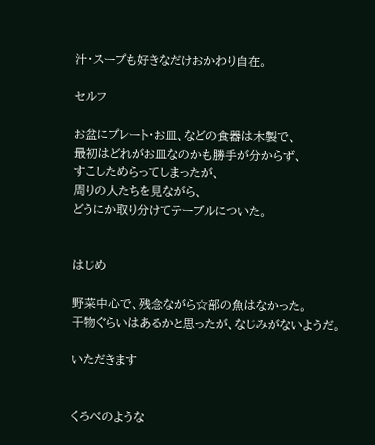汁・スープも好きなだけおかわり自在。

セルフ

お盆にプレート・お皿、などの食器は木製で、
最初はどれがお皿なのかも勝手が分からず、
すこしためらってしまったが、
周りの人たちを見ながら、
どうにか取り分けてテーブルについた。


はじめ

野菜中心で、残念ながら☆部の魚はなかった。
干物ぐらいはあるかと思ったが、なじみがないようだ。

いただきます


くろべのような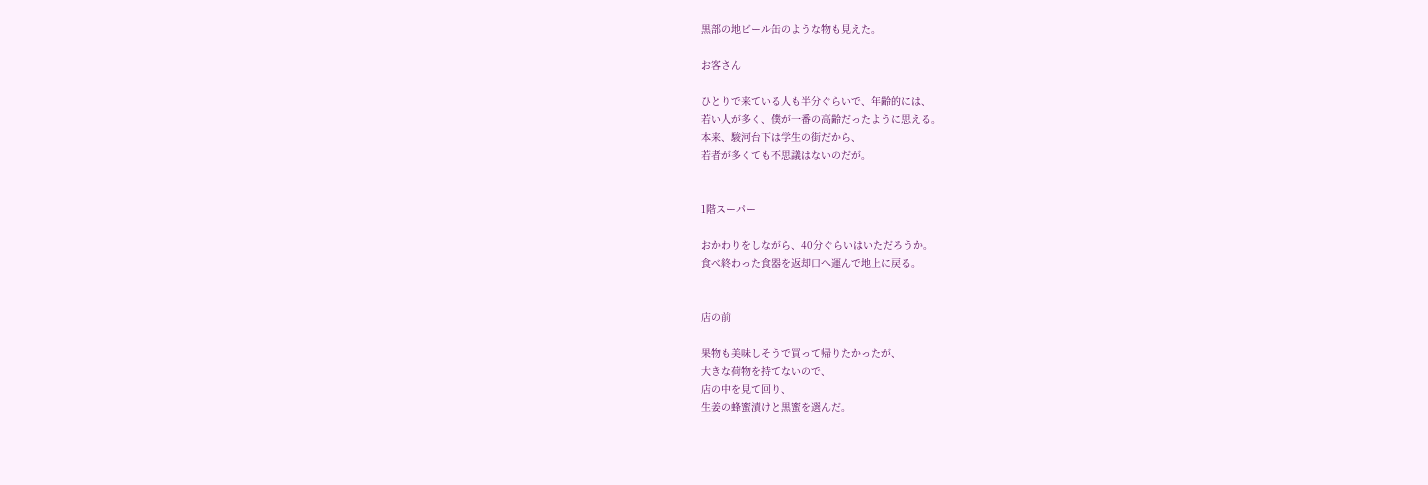黒部の地ビール缶のような物も見えた。

お客さん

ひとりで来ている人も半分ぐらいで、年齢的には、
若い人が多く、僕が一番の高齢だったように思える。
本来、駿河台下は学生の街だから、
若者が多くても不思議はないのだが。


1階スーパー

おかわりをしながら、40分ぐらいはいただろうか。
食べ終わった食器を返却口へ運んで地上に戻る。


店の前

果物も美味しそうで買って帰りたかったが、
大きな荷物を持てないので、
店の中を見て回り、
生姜の蜂蜜漬けと黒蜜を選んだ。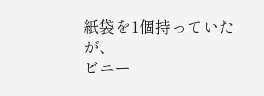紙袋を1個持っていたが、
ビニー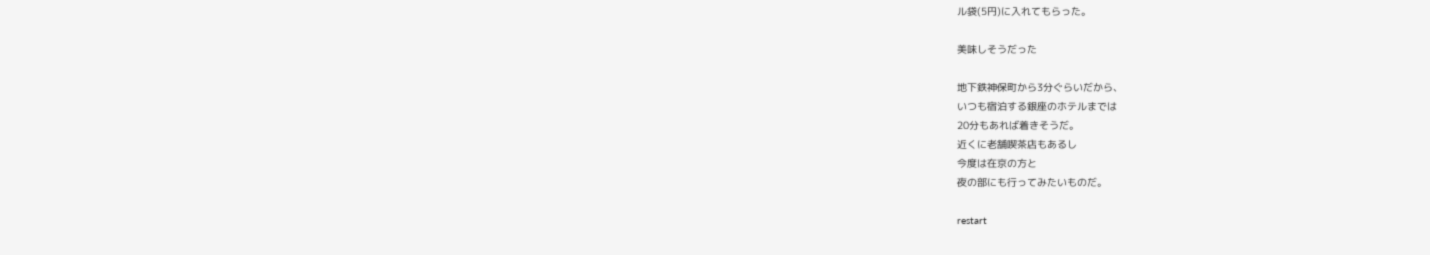ル袋(5円)に入れてもらった。

美味しそうだった

地下鉄神保町から3分ぐらいだから、
いつも宿泊する銀座のホテルまでは
20分もあれば着きそうだ。
近くに老舗喫茶店もあるし
今度は在京の方と
夜の部にも行ってみたいものだ。

restart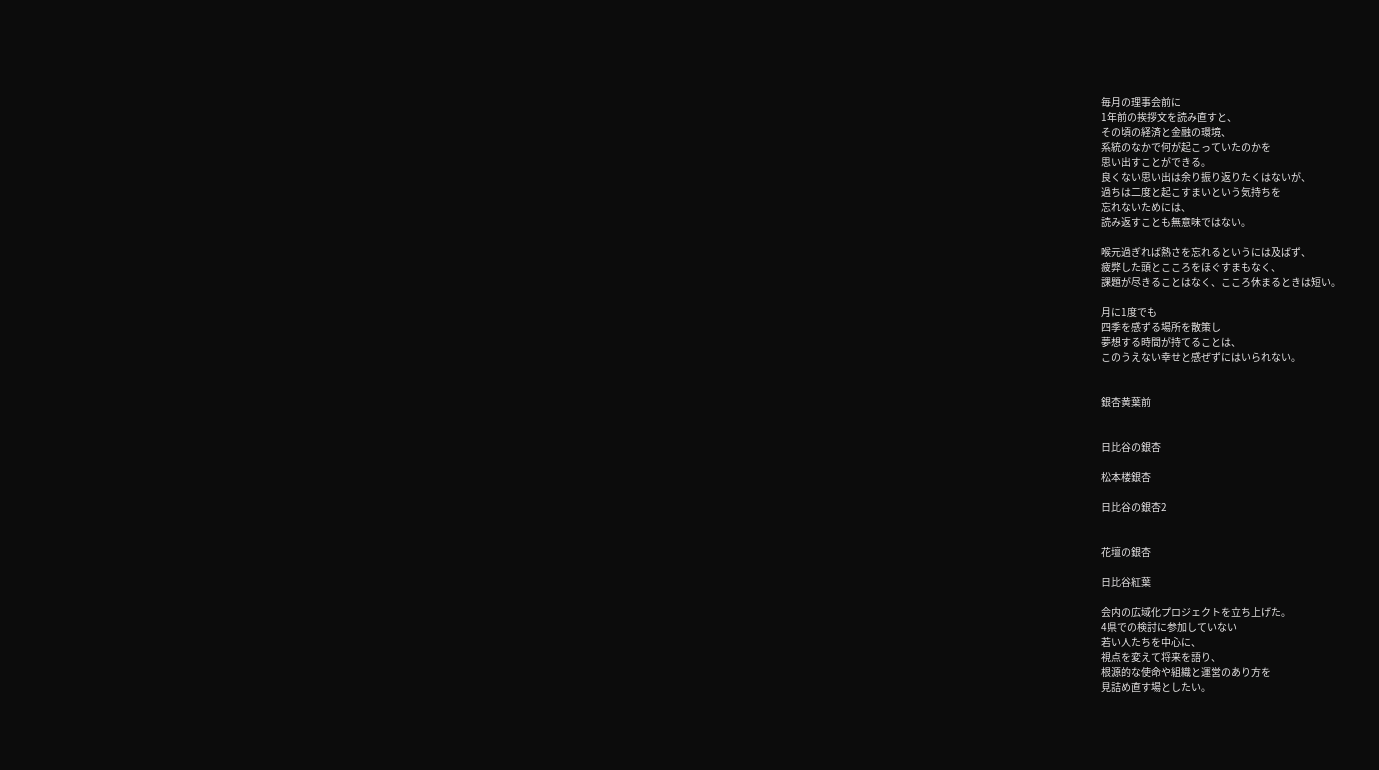毎月の理事会前に
1年前の挨拶文を読み直すと、
その頃の経済と金融の環境、
系統のなかで何が起こっていたのかを
思い出すことができる。
良くない思い出は余り振り返りたくはないが、
過ちは二度と起こすまいという気持ちを
忘れないためには、
読み返すことも無意味ではない。

喉元過ぎれば熱さを忘れるというには及ばず、
疲弊した頭とこころをほぐすまもなく、
課題が尽きることはなく、こころ休まるときは短い。

月に1度でも
四季を感ずる場所を散策し
夢想する時間が持てることは、
このうえない幸せと感ぜずにはいられない。


銀杏黄葉前


日比谷の銀杏

松本楼銀杏

日比谷の銀杏2


花壇の銀杏

日比谷紅葉

会内の広域化プロジェクトを立ち上げた。
4県での検討に参加していない
若い人たちを中心に、
視点を変えて将来を語り、
根源的な使命や組織と運営のあり方を
見詰め直す場としたい。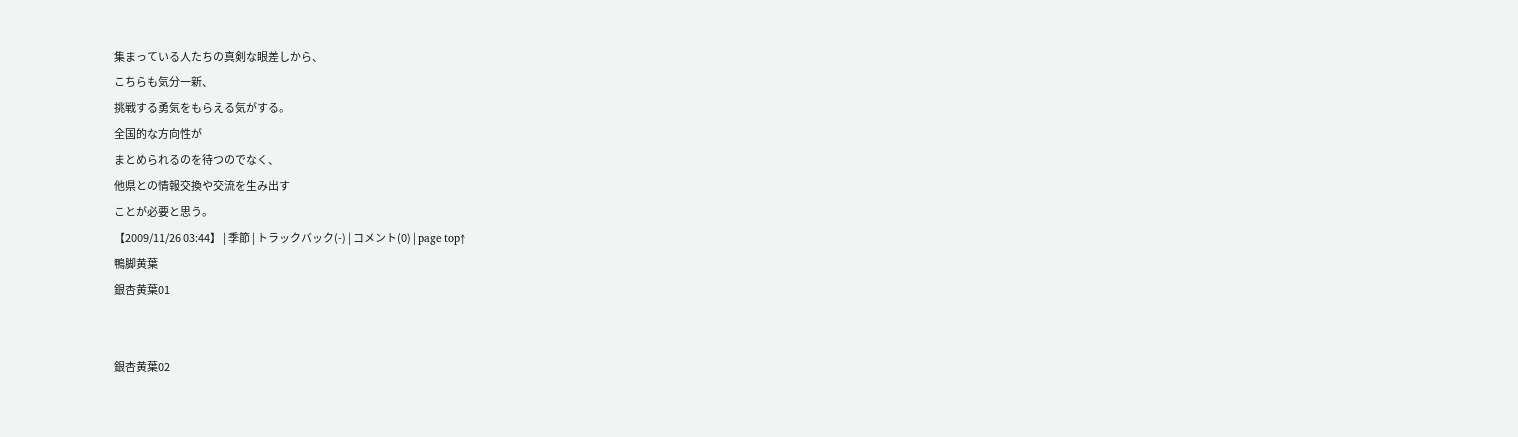集まっている人たちの真剣な眼差しから、
こちらも気分一新、
挑戦する勇気をもらえる気がする。
全国的な方向性が
まとめられるのを待つのでなく、
他県との情報交換や交流を生み出す
ことが必要と思う。
【2009/11/26 03:44】 | 季節 | トラックバック(-) | コメント(0) | page top↑
鴨脚黄葉
銀杏黄葉01


銀杏黄葉02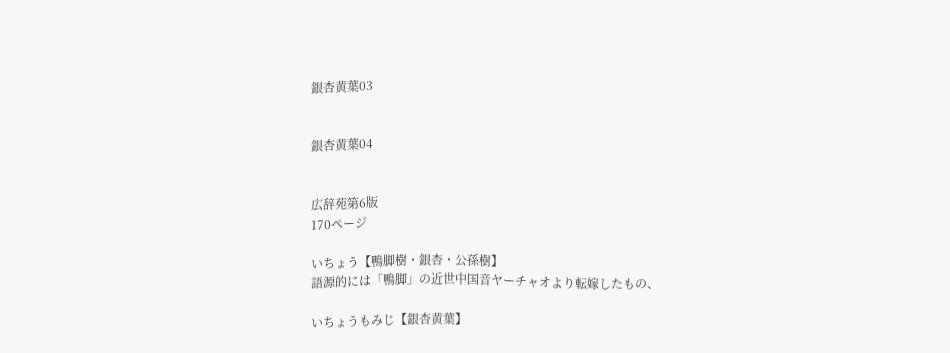銀杏黄葉03


銀杏黄葉04


広辞苑第6版
170ページ

いちょう【鴨脚樹・銀杏・公孫樹】
語源的には「鴨脚」の近世中国音ヤーチャオより転嫁したもの、

いちょうもみじ【銀杏黄葉】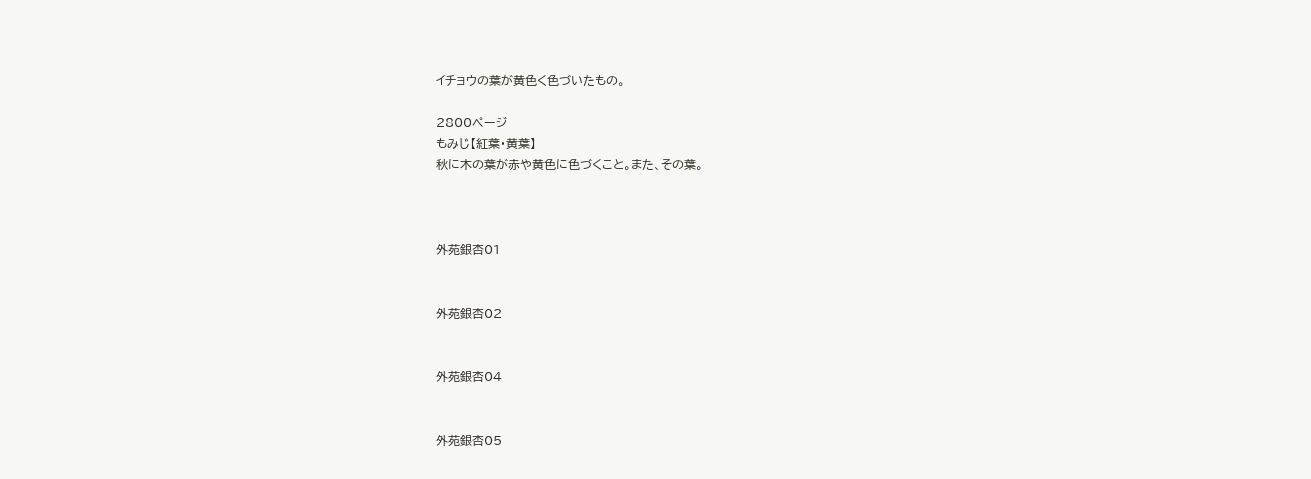イチョウの葉が黄色く色づいたもの。

2800ページ
もみじ【紅葉・黄葉】
秋に木の葉が赤や黄色に色づくこと。また、その葉。



外苑銀杏01


外苑銀杏02


外苑銀杏04


外苑銀杏05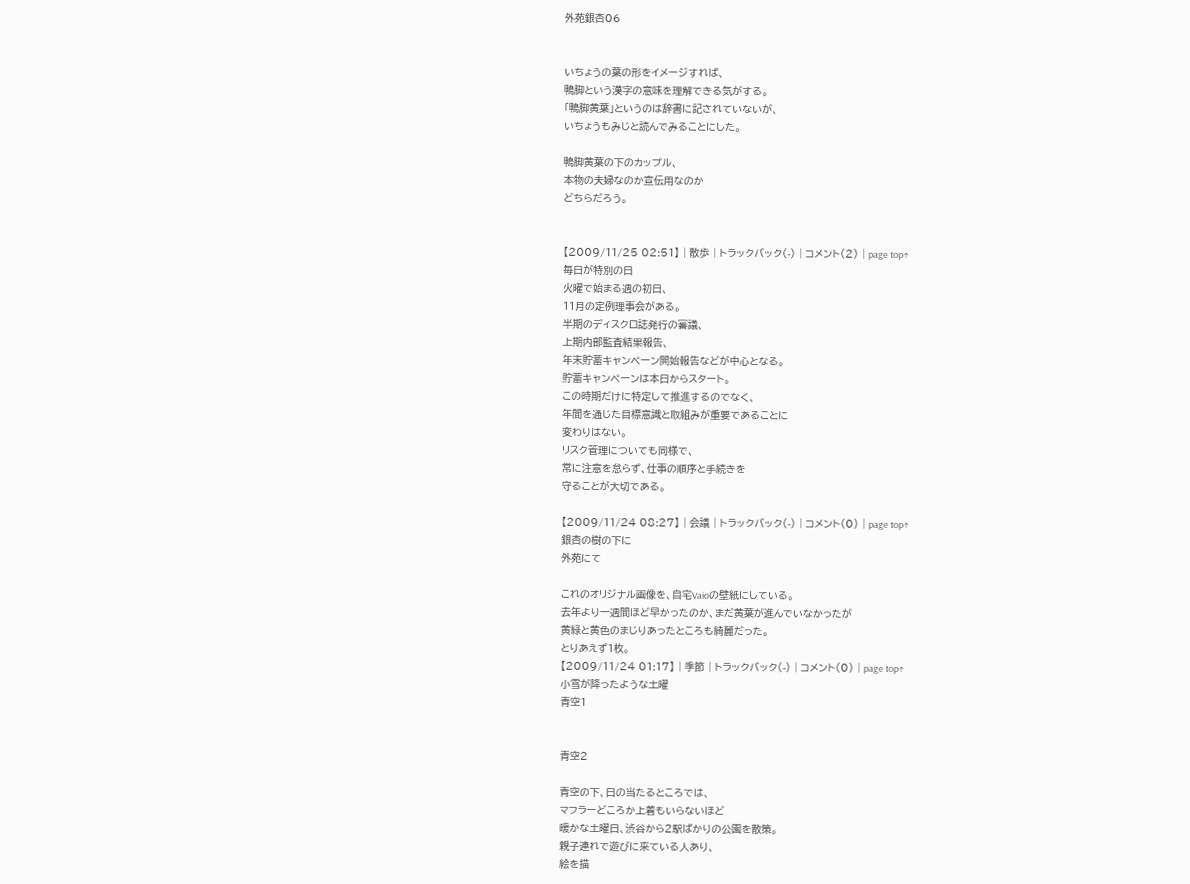外苑銀杏06


いちょうの葉の形をイメージすれば、
鴨脚という漢字の意味を理解できる気がする。
「鴨脚黄葉」というのは辞書に記されていないが、
いちょうもみじと読んでみることにした。

鴨脚黄葉の下のカップル、
本物の夫婦なのか宣伝用なのか
どちらだろう。


【2009/11/25 02:51】 | 散歩 | トラックバック(-) | コメント(2) | page top↑
毎日が特別の日
火曜で始まる週の初日、
11月の定例理事会がある。
半期のディスクロ誌発行の審議、
上期内部監査結果報告、
年末貯蓄キャンペーン開始報告などが中心となる。
貯蓄キャンペーンは本日からスタート。
この時期だけに特定して推進するのでなく、
年間を通じた目標意識と取組みが重要であることに
変わりはない。
リスク管理についても同様で、
常に注意を怠らず、仕事の順序と手続きを
守ることが大切である。

【2009/11/24 08:27】 | 会議 | トラックバック(-) | コメント(0) | page top↑
銀杏の樹の下に
外苑にて

これのオリジナル画像を、自宅Vaioの壁紙にしている。
去年より一週間ほど早かったのか、まだ黄葉が進んでいなかったが
黄緑と黄色のまじりあったところも綺麗だった。
とりあえず1枚。
【2009/11/24 01:17】 | 季節 | トラックバック(-) | コメント(0) | page top↑
小雪が降ったような土曜
青空1


青空2

青空の下、日の当たるところでは、
マフラーどころか上着もいらないほど
暖かな土曜日、渋谷から2駅ばかりの公園を散策。
親子連れで遊びに来ている人あり、
絵を描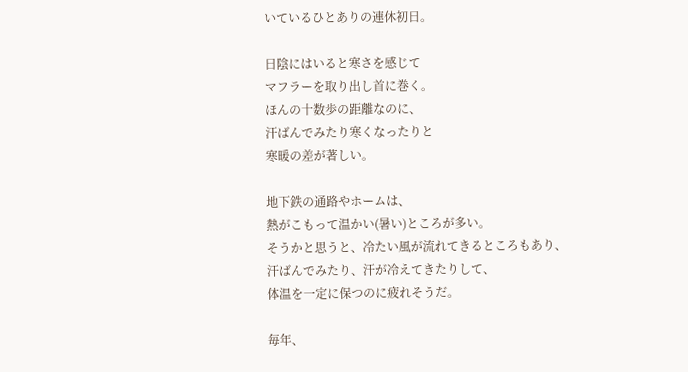いているひとありの連休初日。

日陰にはいると寒さを感じて
マフラーを取り出し首に巻く。
ほんの十数歩の距離なのに、
汗ばんでみたり寒くなったりと
寒暖の差が著しい。

地下鉄の通路やホームは、
熱がこもって温かい(暑い)ところが多い。
そうかと思うと、冷たい風が流れてきるところもあり、
汗ばんでみたり、汗が冷えてきたりして、
体温を一定に保つのに疲れそうだ。

毎年、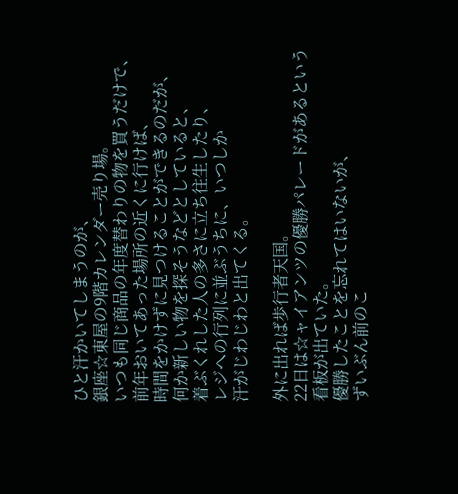ひと汗かいてしまうのが、
銀座☆東屋の9階カレンダー売り場。
いつも同じ商品の年度替わりの物を買うだけで、
前年おいてあった場所の近くに行けば、
時間をかけずに見つけることができるのだが、
何か新しい物を探そうなどとしていると、
着ぶくれした人の多さに立ち往生したり、
レジへの行列に並ぶうちに、いつしか
汗がじわじわと出てくる。

外に出れば歩行者天国。
22日は☆ャイアンツの優勝パレードがあるという
看板が出ていた。
優勝したことを忘れてはいないが、
ずいぶん前のこ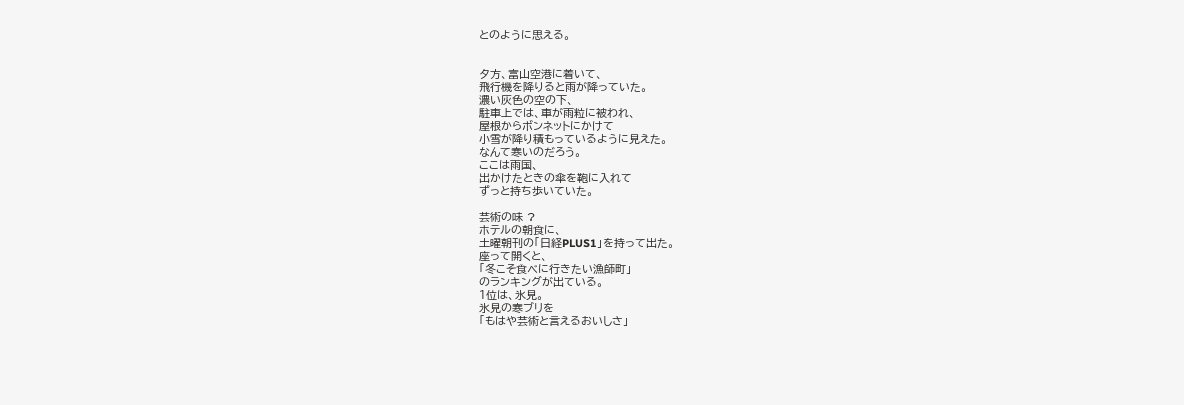とのように思える。


夕方、富山空港に着いて、
飛行機を降りると雨が降っていた。
濃い灰色の空の下、
駐車上では、車が雨粒に被われ、
屋根からボンネットにかけて
小雪が降り積もっているように見えた。
なんて寒いのだろう。
ここは雨国、
出かけたときの傘を鞄に入れて
ずっと持ち歩いていた。

芸術の味 ?
ホテルの朝食に、
土曜朝刊の「日経PLUS1」を持って出た。
座って開くと、
「冬こそ食べに行きたい漁師町」
のランキングが出ている。
1位は、氷見。
氷見の寒ブリを
「もはや芸術と言えるおいしさ」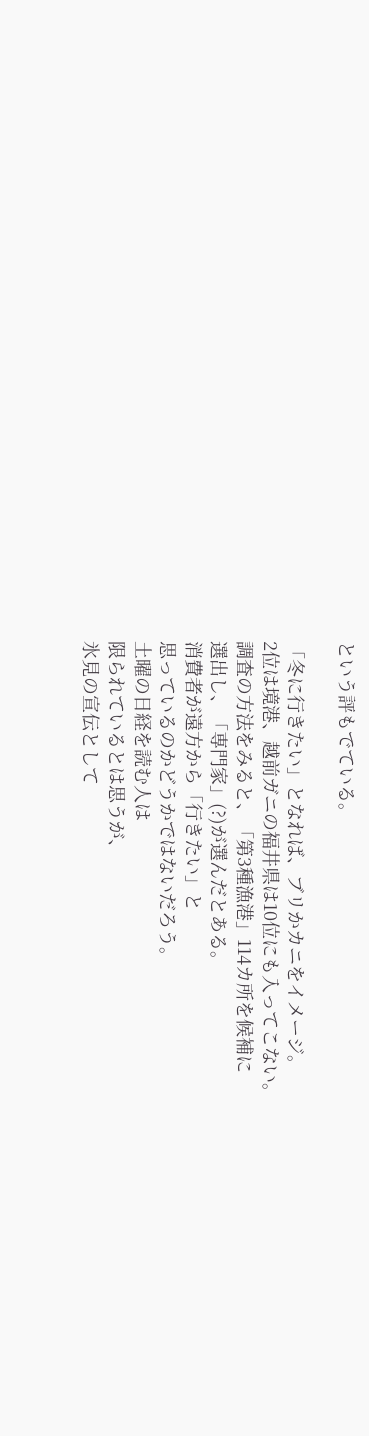という評もでている。

「冬に行きたい」となれば、ブリかカニをイメージ。
2位は境港、越前ガニの福井県は10位にも入ってこない。
調査の方法をみると、「第3種漁港」114カ所を候補に
選出し、「専門家」(?)が選んだとある。
消費者が遠方から「行きたい」と
思っているのかどうかではないだろう。
土曜の日経を読む人は
限られているとは思うが、
氷見の宣伝として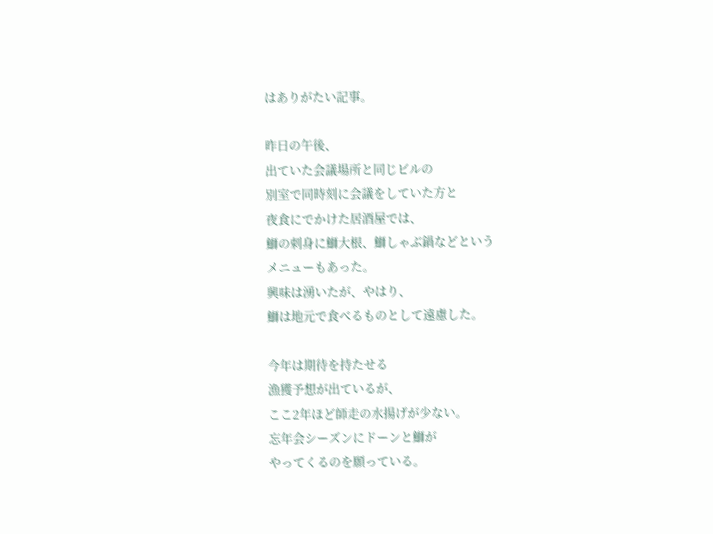はありがたい記事。

昨日の午後、
出ていた会議場所と同じビルの
別室で同時刻に会議をしていた方と
夜食にでかけた居酒屋では、
鰤の刺身に鰤大根、鰤しゃぶ鍋などという
メニューもあった。
興味は湧いたが、やはり、
鰤は地元で食べるものとして遠慮した。

今年は期待を持たせる
漁獲予想が出ているが、
ここ2年ほど師走の水揚げが少ない。
忘年会シーズンにドーンと鰤が
やってくるのを願っている。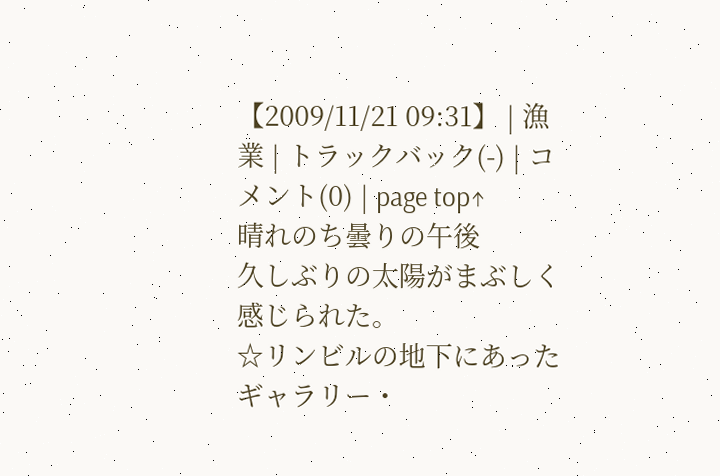【2009/11/21 09:31】 | 漁業 | トラックバック(-) | コメント(0) | page top↑
晴れのち曇りの午後
久しぶりの太陽がまぶしく感じられた。
☆リンビルの地下にあったギャラリー・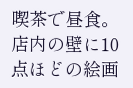喫茶で昼食。
店内の壁に10点ほどの絵画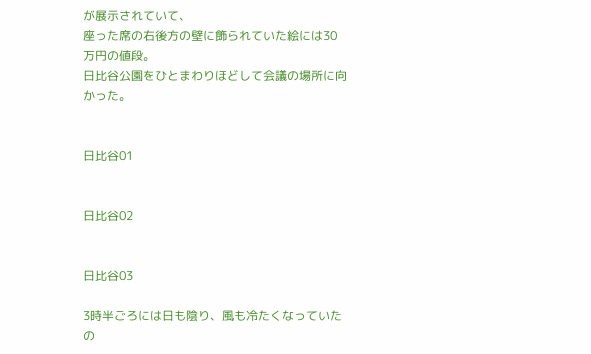が展示されていて、
座った席の右後方の壁に飾られていた絵には30万円の値段。
日比谷公園をひとまわりほどして会議の場所に向かった。


日比谷01


日比谷02


日比谷03

3時半ごろには日も陰り、風も冷たくなっていたの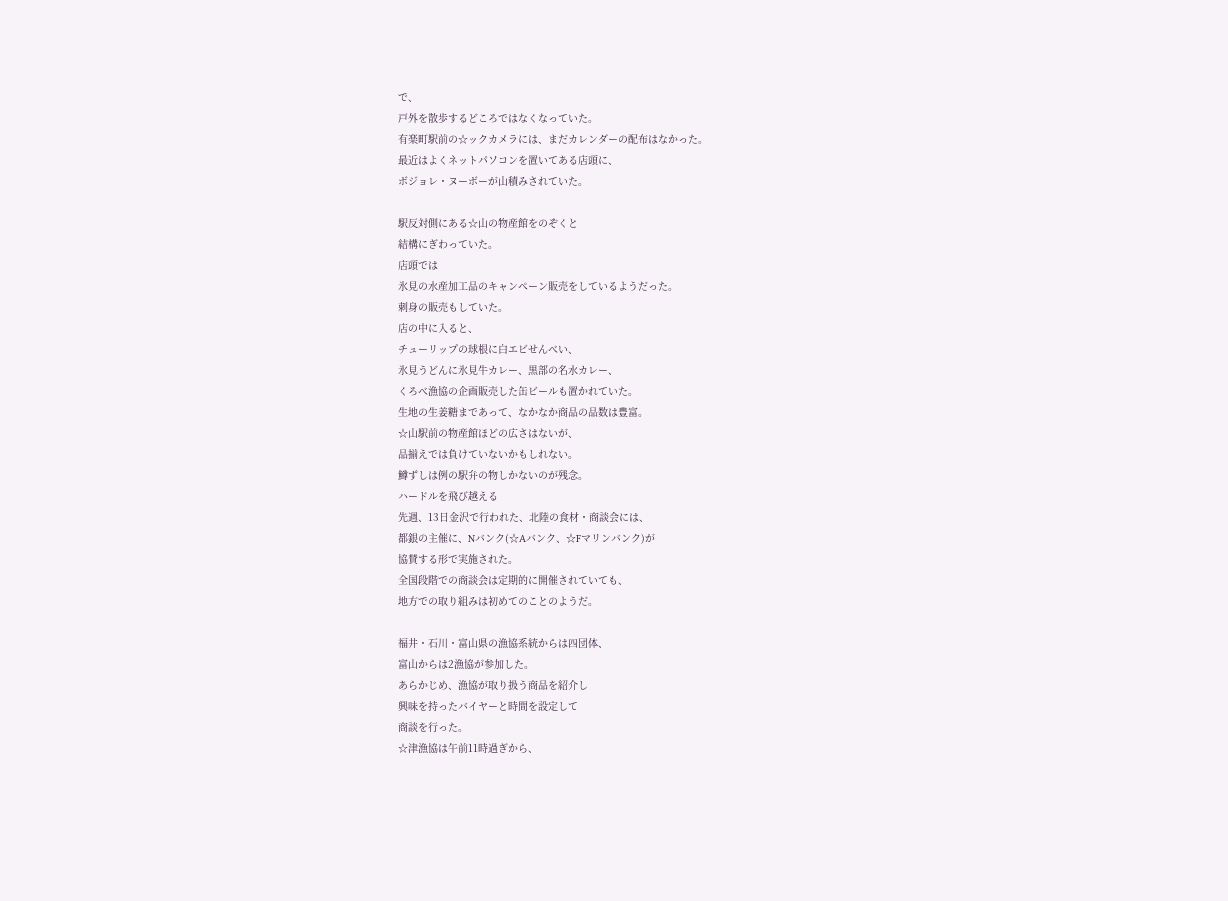で、
戸外を散歩するどころではなくなっていた。
有楽町駅前の☆ックカメラには、まだカレンダーの配布はなかった。
最近はよくネットパソコンを置いてある店頭に、
ボジョレ・ヌーボーが山積みされていた。

駅反対側にある☆山の物産館をのぞくと
結構にぎわっていた。
店頭では
氷見の水産加工品のキャンペーン販売をしているようだった。
刺身の販売もしていた。
店の中に入ると、
チューリップの球根に白エビせんべい、
氷見うどんに氷見牛カレー、黒部の名水カレー、
くろべ漁協の企画販売した缶ビールも置かれていた。
生地の生姜糖まであって、なかなか商品の品数は豊富。
☆山駅前の物産館ほどの広さはないが、
品揃えでは負けていないかもしれない。
鱒ずしは例の駅弁の物しかないのが残念。
ハードルを飛び越える
先週、13日金沢で行われた、北陸の食材・商談会には、
都銀の主催に、Nバンク(☆Aバンク、☆Fマリンバンク)が
協賛する形で実施された。
全国段階での商談会は定期的に開催されていても、
地方での取り組みは初めてのことのようだ。

福井・石川・富山県の漁協系統からは四団体、
富山からは2漁協が参加した。
あらかじめ、漁協が取り扱う商品を紹介し
興味を持ったバイヤーと時間を設定して
商談を行った。
☆津漁協は午前11時過ぎから、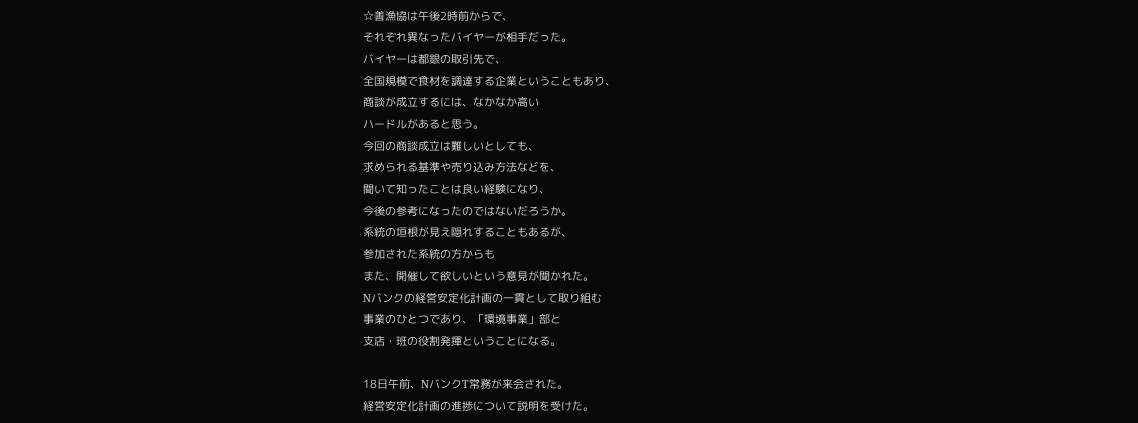☆善漁協は午後2時前からで、
それぞれ異なったバイヤーが相手だった。
バイヤーは都銀の取引先で、
全国規模で食材を調達する企業ということもあり、
商談が成立するには、なかなか高い
ハードルがあると思う。
今回の商談成立は難しいとしても、
求められる基準や売り込み方法などを、
聞いて知ったことは良い経験になり、
今後の参考になったのではないだろうか。
系統の垣根が見え隠れすることもあるが、
参加された系統の方からも
また、開催して欲しいという意見が聞かれた。
Nバンクの経営安定化計画の一貫として取り組む
事業のひとつであり、「環境事業」部と
支店・班の役割発揮ということになる。

18日午前、NバンクT常務が来会された。
経営安定化計画の進捗について説明を受けた。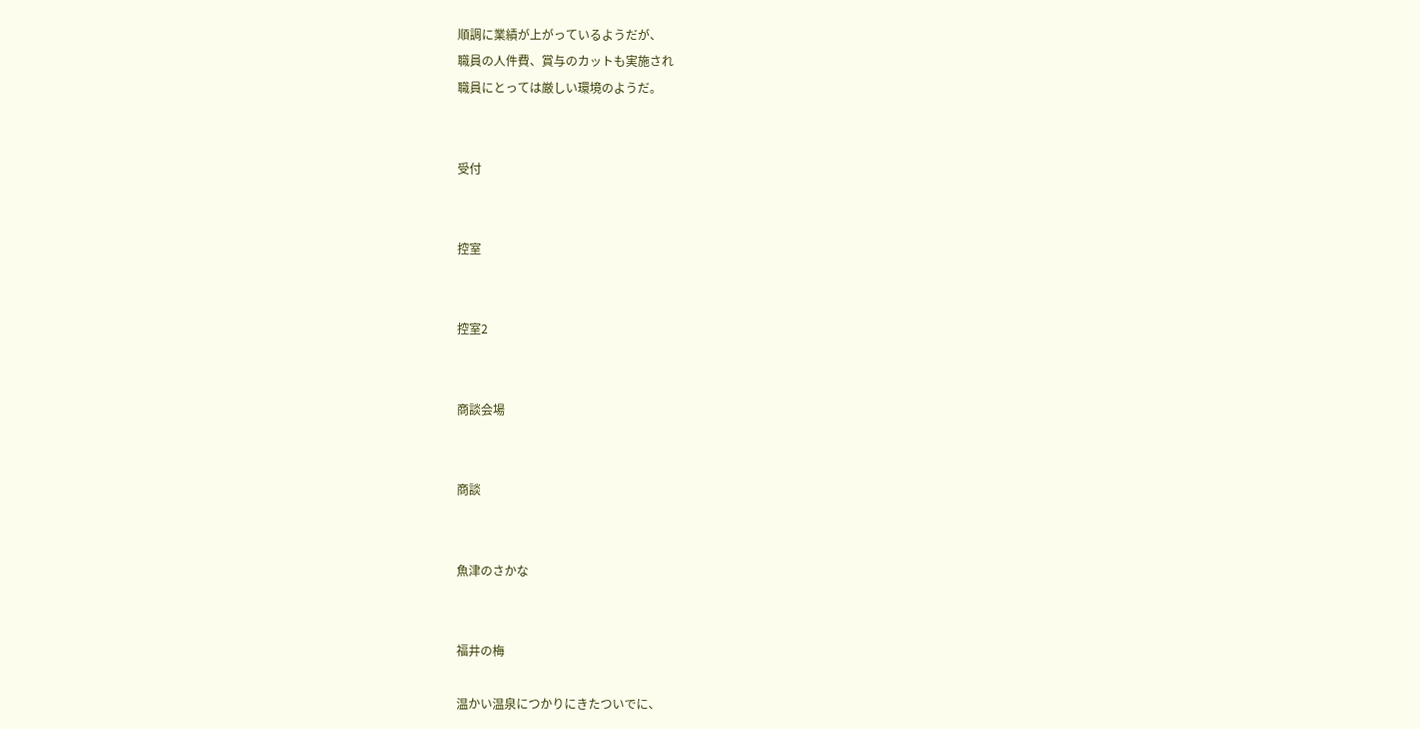順調に業績が上がっているようだが、
職員の人件費、賞与のカットも実施され
職員にとっては厳しい環境のようだ。


受付


控室


控室2


商談会場


商談


魚津のさかな


福井の梅

温かい温泉につかりにきたついでに、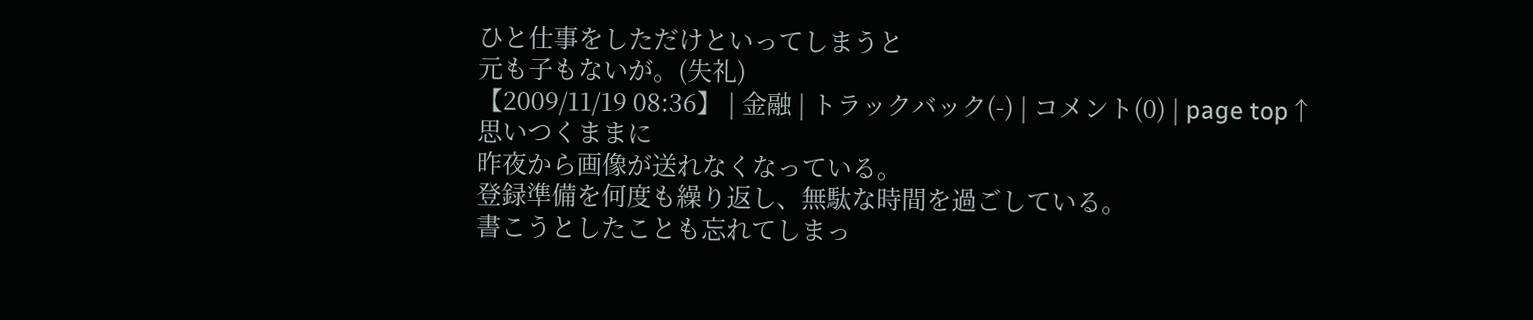ひと仕事をしただけといってしまうと
元も子もないが。(失礼)
【2009/11/19 08:36】 | 金融 | トラックバック(-) | コメント(0) | page top↑
思いつくままに
昨夜から画像が送れなくなっている。
登録準備を何度も繰り返し、無駄な時間を過ごしている。
書こうとしたことも忘れてしまっ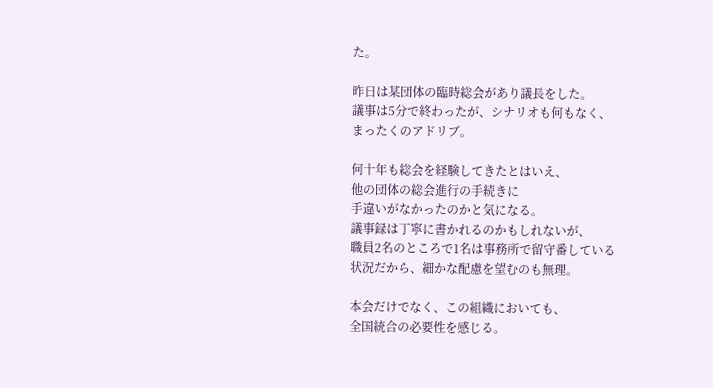た。

昨日は某団体の臨時総会があり議長をした。
議事は5分で終わったが、シナリオも何もなく、
まったくのアドリブ。

何十年も総会を経験してきたとはいえ、
他の団体の総会進行の手続きに
手違いがなかったのかと気になる。
議事録は丁寧に書かれるのかもしれないが、
職員2名のところで1名は事務所で留守番している
状況だから、細かな配慮を望むのも無理。

本会だけでなく、この組織においても、
全国統合の必要性を感じる。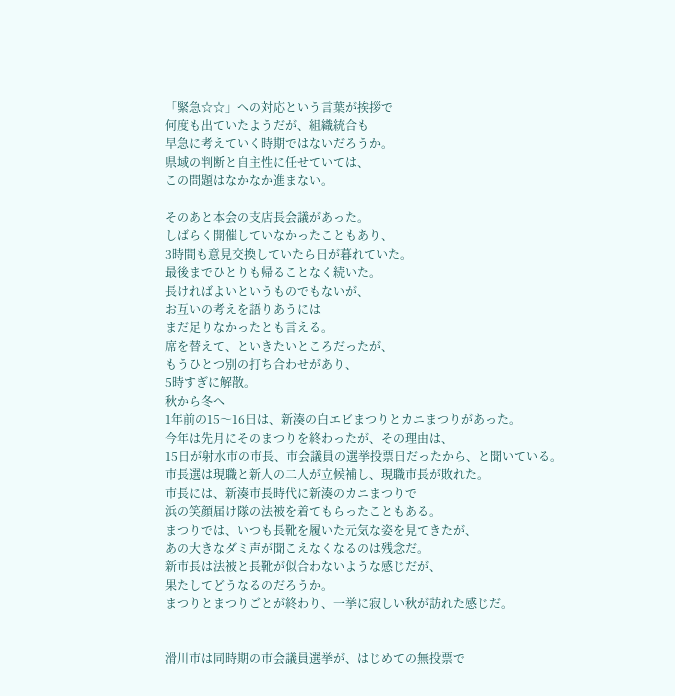「緊急☆☆」への対応という言葉が挨拶で
何度も出ていたようだが、組織統合も
早急に考えていく時期ではないだろうか。
県域の判断と自主性に任せていては、
この問題はなかなか進まない。

そのあと本会の支店長会議があった。
しばらく開催していなかったこともあり、
3時間も意見交換していたら日が暮れていた。
最後までひとりも帰ることなく続いた。
長ければよいというものでもないが、
お互いの考えを語りあうには
まだ足りなかったとも言える。
席を替えて、といきたいところだったが、
もうひとつ別の打ち合わせがあり、
5時すぎに解散。
秋から冬へ
1年前の15〜16日は、新湊の白エビまつりとカニまつりがあった。
今年は先月にそのまつりを終わったが、その理由は、
15日が射水市の市長、市会議員の選挙投票日だったから、と聞いている。
市長選は現職と新人の二人が立候補し、現職市長が敗れた。
市長には、新湊市長時代に新湊のカニまつりで
浜の笑顔届け隊の法被を着てもらったこともある。
まつりでは、いつも長靴を履いた元気な姿を見てきたが、
あの大きなダミ声が聞こえなくなるのは残念だ。
新市長は法被と長靴が似合わないような感じだが、
果たしてどうなるのだろうか。
まつりとまつりごとが終わり、一挙に寂しい秋が訪れた感じだ。


滑川市は同時期の市会議員選挙が、はじめての無投票で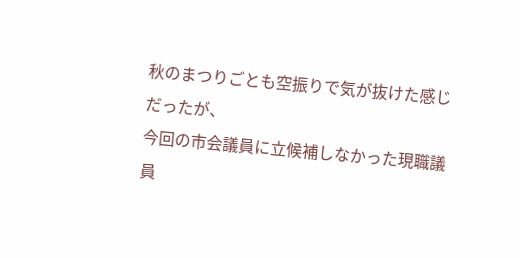秋のまつりごとも空振りで気が抜けた感じだったが、
今回の市会議員に立候補しなかった現職議員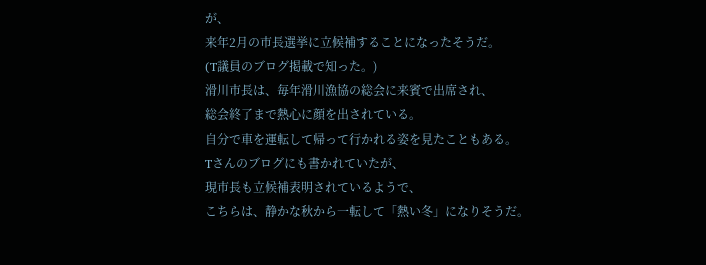が、
来年2月の市長選挙に立候補することになったそうだ。
(T議員のブログ掲載で知った。)
滑川市長は、毎年滑川漁協の総会に来賓で出席され、
総会終了まで熱心に顔を出されている。
自分で車を運転して帰って行かれる姿を見たこともある。
Tさんのブログにも書かれていたが、
現市長も立候補表明されているようで、
こちらは、静かな秋から一転して「熱い冬」になりそうだ。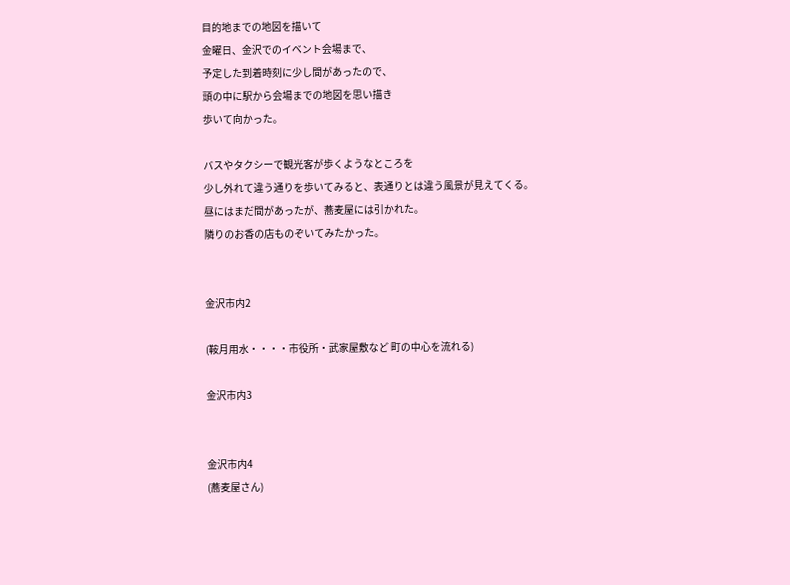目的地までの地図を描いて
金曜日、金沢でのイベント会場まで、
予定した到着時刻に少し間があったので、
頭の中に駅から会場までの地図を思い描き
歩いて向かった。

バスやタクシーで観光客が歩くようなところを
少し外れて違う通りを歩いてみると、表通りとは違う風景が見えてくる。
昼にはまだ間があったが、蕎麦屋には引かれた。
隣りのお香の店ものぞいてみたかった。


金沢市内2

(鞍月用水・・・・市役所・武家屋敷など 町の中心を流れる)

金沢市内3


金沢市内4
(蕎麦屋さん)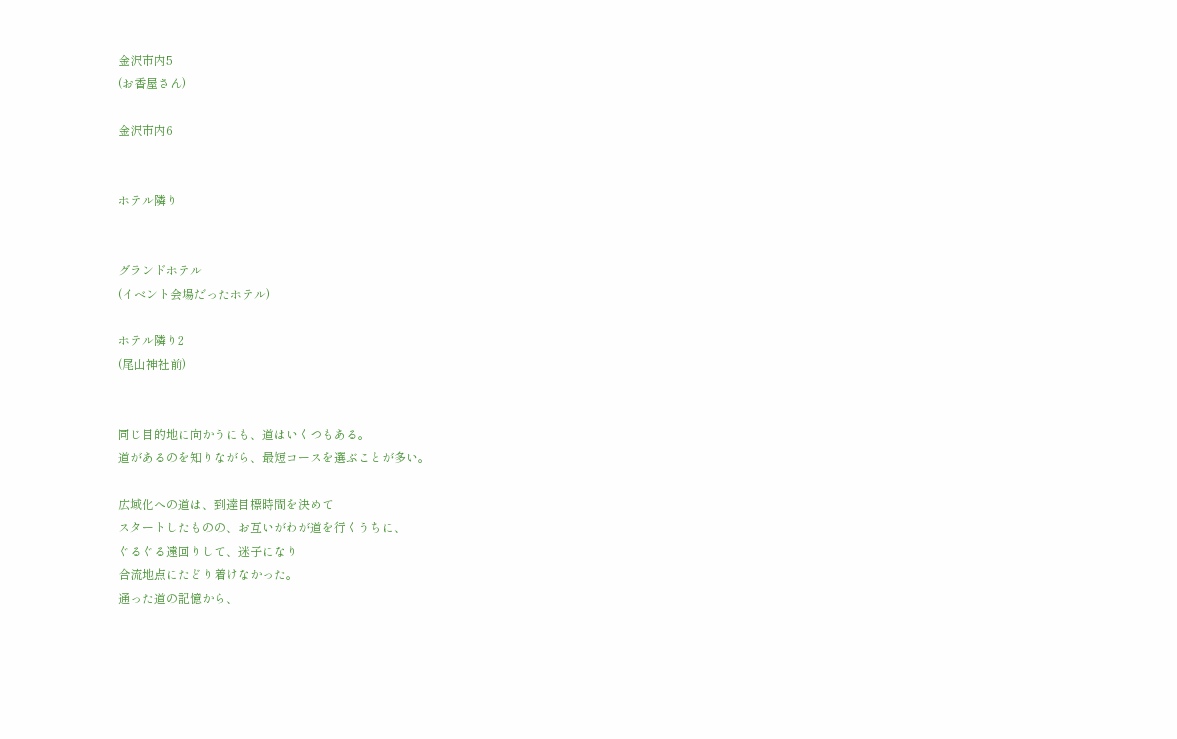金沢市内5
(お香屋さん)

金沢市内6


ホテル隣り


グランドホテル
(イベント会場だったホテル)

ホテル隣り2
(尾山神社前)


同じ目的地に向かうにも、道はいくつもある。
道があるのを知りながら、最短コースを選ぶことが多い。

広域化への道は、到達目標時間を決めて
スタートしたものの、お互いがわが道を行くうちに、
ぐるぐる遠回りして、迷子になり
合流地点にたどり着けなかった。
通った道の記憶から、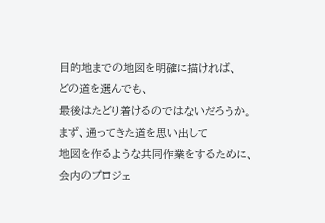目的地までの地図を明確に描ければ、
どの道を選んでも、
最後はたどり着けるのではないだろうか。
まず、通ってきた道を思い出して
地図を作るような共同作業をするために、
会内のプロジェ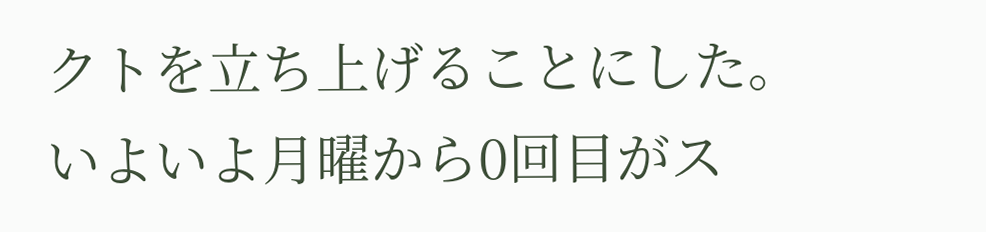クトを立ち上げることにした。
いよいよ月曜から0回目がス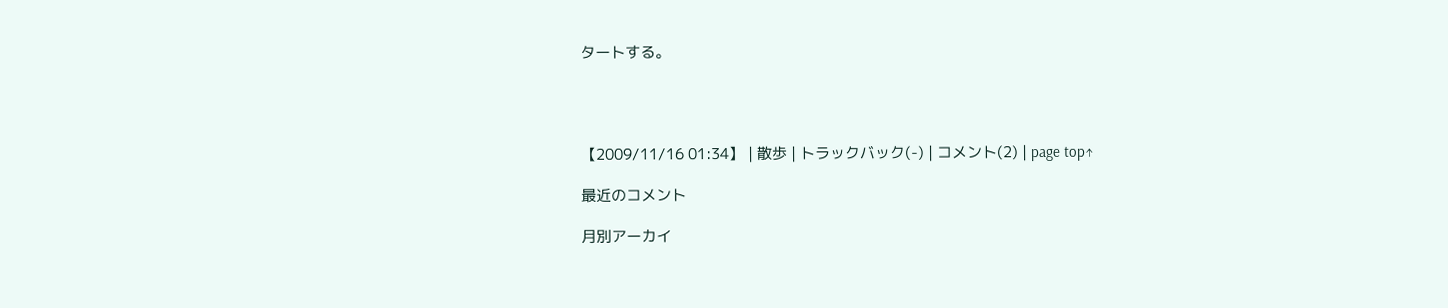タートする。




【2009/11/16 01:34】 | 散歩 | トラックバック(-) | コメント(2) | page top↑

最近のコメント

月別アーカイ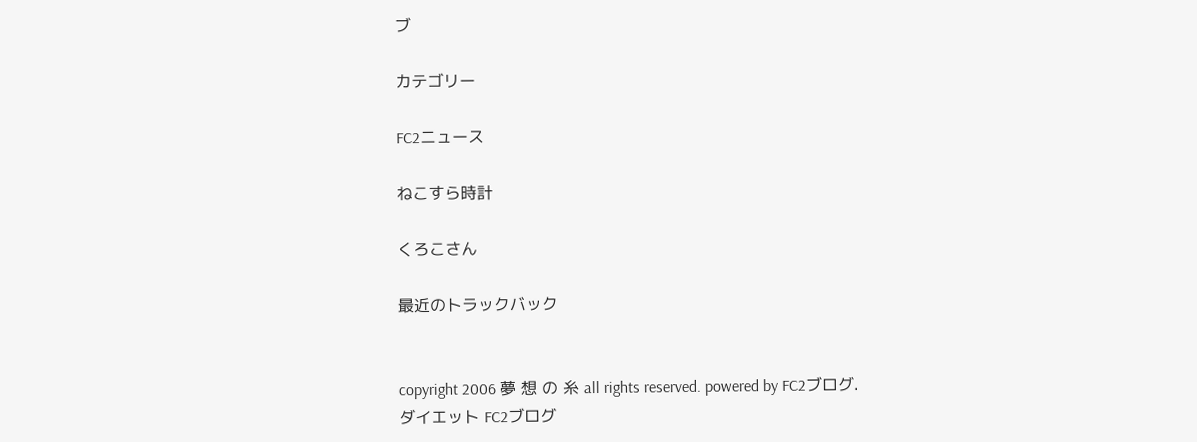ブ

カテゴリー

FC2ニュース

ねこすら時計

くろこさん

最近のトラックバック


copyright 2006 夢 想 の 糸 all rights reserved. powered by FC2ブログ.
ダイエット FC2ブログ